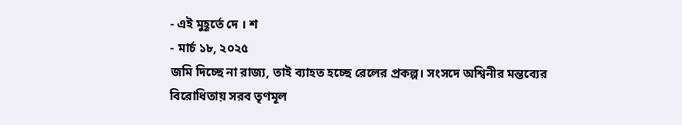- এই মুহূর্তে দে । শ
- মার্চ ১৮, ২০২৫
জমি দিচ্ছে না রাজ্য, তাই ব্যাহত হচ্ছে রেলের প্রকল্প। সংসদে অশ্বিনীর মন্তব্যের বিরোধিতায় সরব তৃণমূল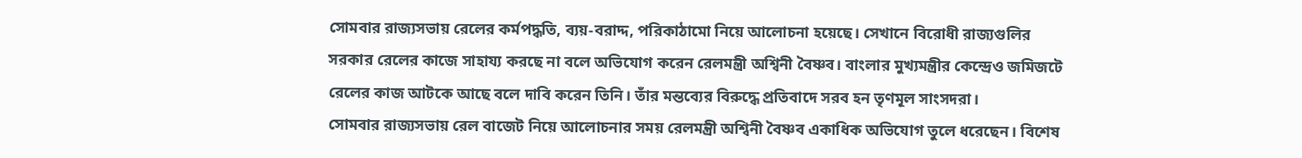সোমবার রাজ্যসভায় রেলের কর্মপদ্ধতি, ব্যয়-বরাদ্দ, পরিকাঠামো নিয়ে আলোচনা হয়েছে। সেখানে বিরোধী রাজ্যগুলির সরকার রেলের কাজে সাহায্য করছে না বলে অভিযোগ করেন রেলমন্ত্রী অশ্বিনী বৈষ্ণব। বাংলার মুখ্যমন্ত্রীর কেন্দ্রেও জমিজটে রেলের কাজ আটকে আছে বলে দাবি করেন তিনি। তাঁর মন্তব্যের বিরুদ্ধে প্রতিবাদে সরব হন তৃণমূল সাংসদরা।
সোমবার রাজ্যসভায় রেল বাজেট নিয়ে আলোচনার সময় রেলমন্ত্রী অশ্বিনী বৈষ্ণব একাধিক অভিযোগ তুলে ধরেছেন। বিশেষ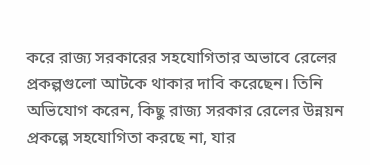করে রাজ্য সরকারের সহযোগিতার অভাবে রেলের প্রকল্পগুলো আটকে থাকার দাবি করেছেন। তিনি অভিযোগ করেন, কিছু রাজ্য সরকার রেলের উন্নয়ন প্রকল্পে সহযোগিতা করছে না, যার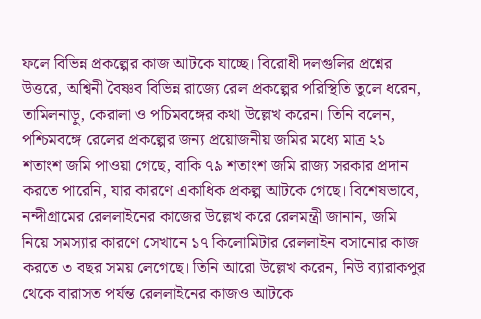ফলে বিভিন্ন প্রকল্পের কাজ আটকে যাচ্ছে। বিরোধী দলগুলির প্রশ্নের উত্তরে, অশ্বিনী বৈষ্ণব বিভিন্ন রাজ্যে রেল প্রকল্পের পরিস্থিতি তুলে ধরেন, তামিলনাড়ু, কেরালা ও পচিমবঙ্গের কথা উল্লেখ করেন। তিনি বলেন, পশ্চিমবঙ্গে রেলের প্রকল্পের জন্য প্রয়োজনীয় জমির মধ্যে মাত্র ২১ শতাংশ জমি পাওয়া গেছে, বাকি ৭৯ শতাংশ জমি রাজ্য সরকার প্রদান করতে পারেনি, যার কারণে একাধিক প্রকল্প আটকে গেছে। বিশেষভাবে, নন্দীগ্রামের রেললাইনের কাজের উল্লেখ করে রেলমন্ত্রী জানান, জমি নিয়ে সমস্যার কারণে সেখানে ১৭ কিলোমিটার রেললাইন বসানোর কাজ করতে ৩ বছর সময় লেগেছে। তিনি আরো উল্লেখ করেন, নিউ ব্যারাকপুর থেকে বারাসত পর্যন্ত রেললাইনের কাজও আটকে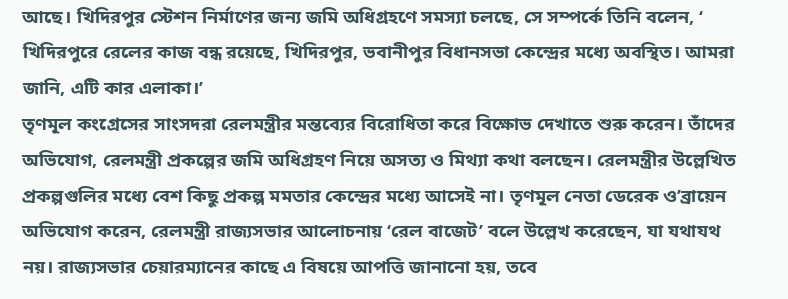আছে। খিদিরপুর স্টেশন নির্মাণের জন্য জমি অধিগ্রহণে সমস্যা চলছে, সে সম্পর্কে তিনি বলেন, ‘ খিদিরপুরে রেলের কাজ বন্ধ রয়েছে, খিদিরপুর, ভবানীপুর বিধানসভা কেন্দ্রের মধ্যে অবস্থিত। আমরা জানি, এটি কার এলাকা।’
তৃণমূল কংগ্রেসের সাংসদরা রেলমন্ত্রীর মন্তব্যের বিরোধিতা করে বিক্ষোভ দেখাতে শুরু করেন। তাঁদের অভিযোগ, রেলমন্ত্রী প্রকল্পের জমি অধিগ্রহণ নিয়ে অসত্য ও মিথ্যা কথা বলছেন। রেলমন্ত্রীর উল্লেখিত প্রকল্পগুলির মধ্যে বেশ কিছু প্রকল্প মমতার কেন্দ্রের মধ্যে আসেই না। তৃণমূল নেতা ডেরেক ও’ব্রায়েন অভিযোগ করেন, রেলমন্ত্রী রাজ্যসভার আলোচনায় ‘রেল বাজেট’ বলে উল্লেখ করেছেন, যা যথাযথ নয়। রাজ্যসভার চেয়ারম্যানের কাছে এ বিষয়ে আপত্তি জানানো হয়, তবে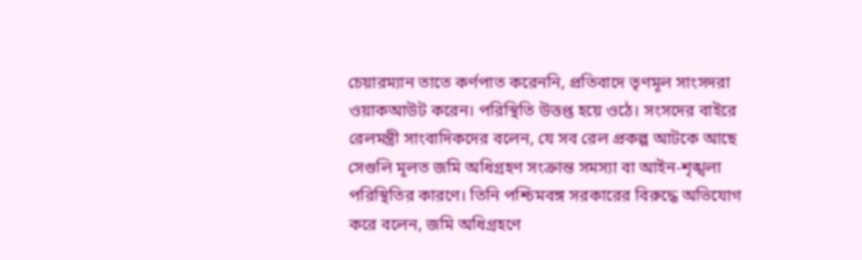চেয়ারম্যান তাতে কর্ণপাত করেননি, প্রতিবাদে তৃণমূল সাংসদরা ওয়াকআউট করেন। পরিস্থিতি উত্তপ্ত হয়ে ওঠে। সংসদের বাইরে রেলমন্ত্রী সাংবাদিকদের বলেন, যে সব রেল প্রকল্প আটকে আছে সেগুলি মূলত জমি অধিগ্রহণ সংক্রান্ত সমস্যা বা আইন-শৃঙ্খলা পরিস্থিতির কারণে। তিনি পশ্চিমবঙ্গ সরকারের বিরুদ্ধে অভিযোগ করে বলেন, জমি অধিগ্রহণে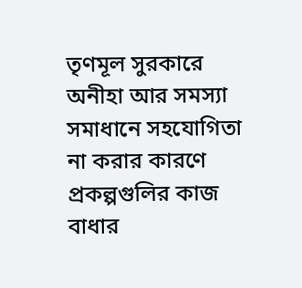তৃণমূল সুরকারে অনীহা আর সমস্যা সমাধানে সহযোগিতা না করার কারণে প্রকল্পগুলির কাজ বাধার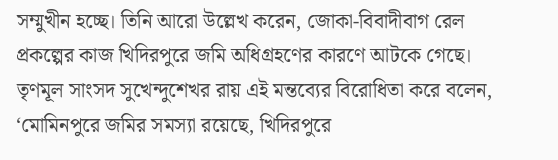সম্মুখীন হচ্ছে। তিনি আরো উল্লেখ করেন, জোকা-বিবাদীবাগ রেল প্রকল্পের কাজ খিদিরপুরে জমি অধিগ্রহণের কারণে আটকে গেছে। তৃণমূল সাংসদ সুখেন্দুশেখর রায় এই মন্তব্যের বিরোধিতা করে বলেন, ‘মোমিনপুরে জমির সমস্যা রয়েছে, খিদিরপুরে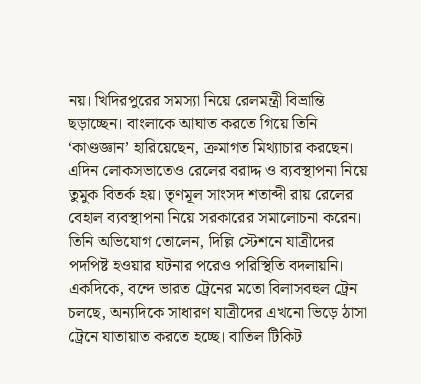নয়। খিদিরপুরের সমস্যা নিয়ে রেলমন্ত্রী বিভ্রান্তি ছড়াচ্ছেন। বাংলাকে আঘাত করতে গিয়ে তিনি ‘কাণ্ডজ্ঞান’ হারিয়েছেন, ক্রমাগত মিথ্যাচার করছেন।
এদিন লোকসভাতেও রেলের বরাদ্দ ও ব্যবস্থাপনা নিয়ে তুমুক বিতর্ক হয়। তৃণমূল সাংসদ শতাব্দী রায় রেলের বেহাল ব্যবস্থাপনা নিয়ে সরকারের সমালোচনা করেন। তিনি অভিযোগ তোলেন, দিল্লি স্টেশনে যাত্রীদের পদপিষ্ট হওয়ার ঘটনার পরেও পরিস্থিতি বদলায়নি। একদিকে, বন্দে ভারত ট্রেনের মতো বিলাসবহুল ট্রেন চলছে, অন্যদিকে সাধারণ যাত্রীদের এখনো ভিড়ে ঠাসা ট্রেনে যাতায়াত করতে হচ্ছে। বাতিল টিকিট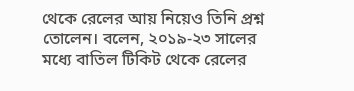থেকে রেলের আয় নিয়েও তিনি প্রশ্ন তোলেন। বলেন, ২০১৯-২৩ সালের মধ্যে বাতিল টিকিট থেকে রেলের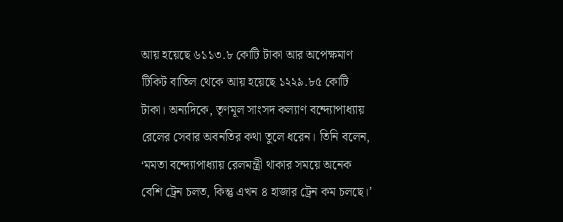আয় হয়েছে ৬১১৩.৮ কোটি টাকা আর অপেক্ষমাণ টিকিট বাতিল থেকে আয় হয়েছে ১২২৯.৮৫ কোটি টাকা। অন্যদিকে, তৃণমূল সাংসদ কল্যাণ বন্দ্যোপাধ্যায় রেলের সেবার অবনতির কথা তুলে ধরেন। তিনি বলেন, ‘মমতা বন্দ্যোপাধ্যায় রেলমন্ত্রী থাকার সময়ে অনেক বেশি ট্রেন চলত, কিন্তু এখন ৪ হাজার ট্রেন কম চলছে।’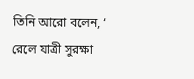তিনি আরো বলেন, ‘ রেলে যাত্রী সুরক্ষা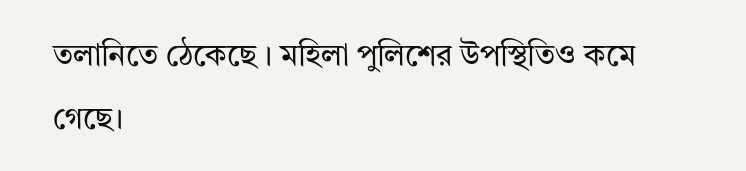তলানিতে ঠেকেছে । মহিলা পুলিশের উপস্থিতিও কমে গেছে।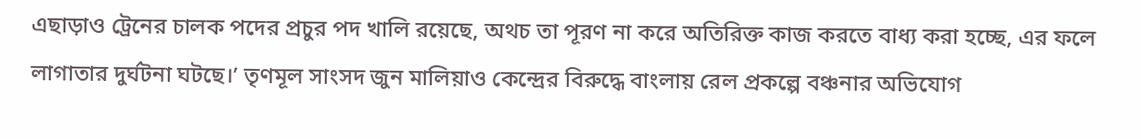এছাড়াও ট্রেনের চালক পদের প্রচুর পদ খালি রয়েছে, অথচ তা পূরণ না করে অতিরিক্ত কাজ করতে বাধ্য করা হচ্ছে, এর ফলে লাগাতার দুর্ঘটনা ঘটছে।’ তৃণমূল সাংসদ জুন মালিয়াও কেন্দ্রের বিরুদ্ধে বাংলায় রেল প্রকল্পে বঞ্চনার অভিযোগ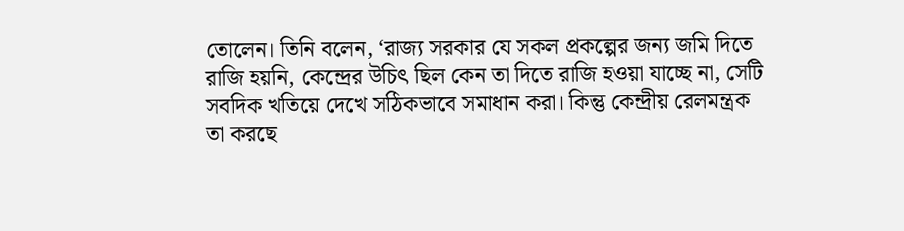তোলেন। তিনি বলেন, ‘রাজ্য সরকার যে সকল প্রকল্পের জন্য জমি দিতে রাজি হয়নি, কেন্দ্রের উচিৎ ছিল কেন তা দিতে রাজি হওয়া যাচ্ছে না, সেটি সবদিক খতিয়ে দেখে সঠিকভাবে সমাধান করা। কিন্তু কেন্দ্রীয় রেলমন্ত্রক তা করছে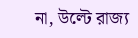না, উল্টে রাজ্য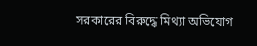সরকারের বিরুদ্ধে মিথ্যা অভিযোগ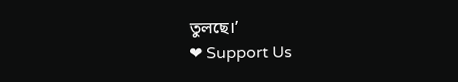তুলছে।’
❤ Support Us